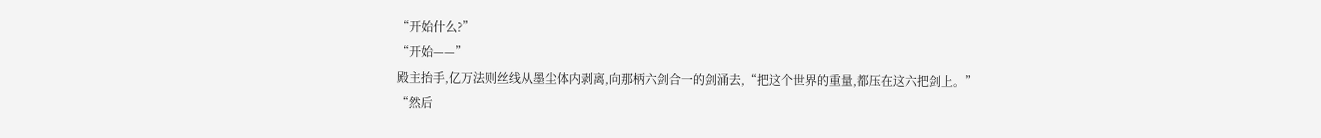“开始什么?”
“开始——”
殿主抬手,亿万法则丝线从墨尘体内剥离,向那柄六剑合一的剑涌去,“把这个世界的重量,都压在这六把剑上。”
“然后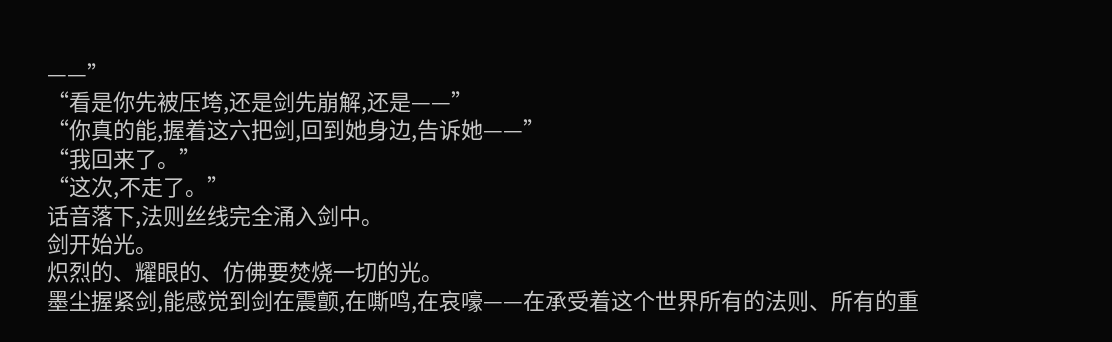——”
“看是你先被压垮,还是剑先崩解,还是——”
“你真的能,握着这六把剑,回到她身边,告诉她——”
“我回来了。”
“这次,不走了。”
话音落下,法则丝线完全涌入剑中。
剑开始光。
炽烈的、耀眼的、仿佛要焚烧一切的光。
墨尘握紧剑,能感觉到剑在震颤,在嘶鸣,在哀嚎——在承受着这个世界所有的法则、所有的重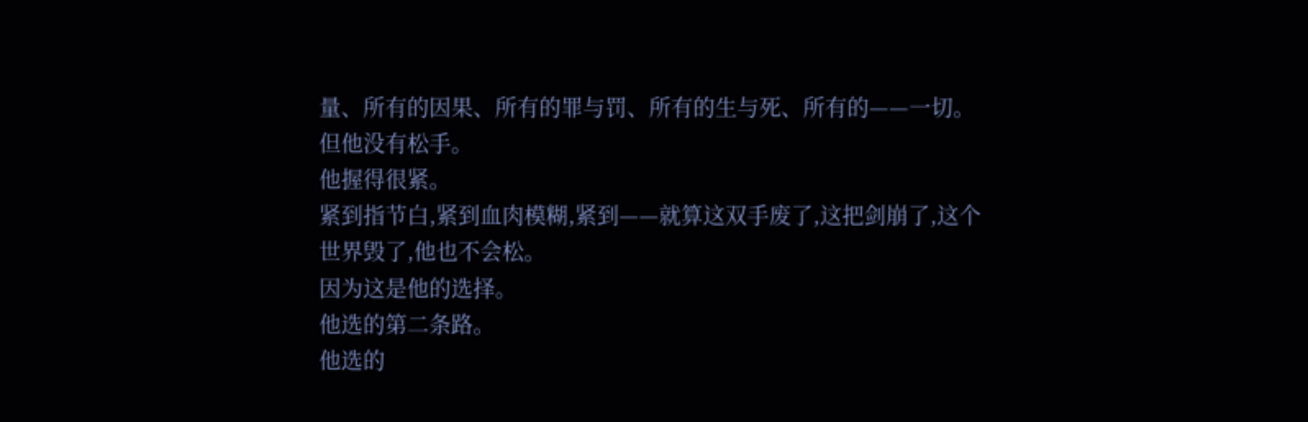量、所有的因果、所有的罪与罚、所有的生与死、所有的——一切。
但他没有松手。
他握得很紧。
紧到指节白,紧到血肉模糊,紧到——就算这双手废了,这把剑崩了,这个世界毁了,他也不会松。
因为这是他的选择。
他选的第二条路。
他选的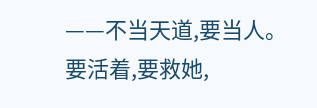——不当天道,要当人。
要活着,要救她,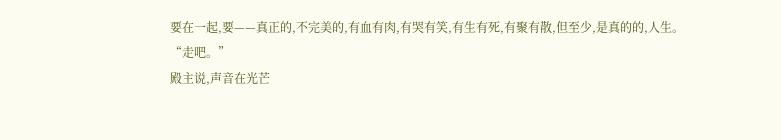要在一起,要——真正的,不完美的,有血有肉,有哭有笑,有生有死,有聚有散,但至少,是真的的,人生。
“走吧。”
殿主说,声音在光芒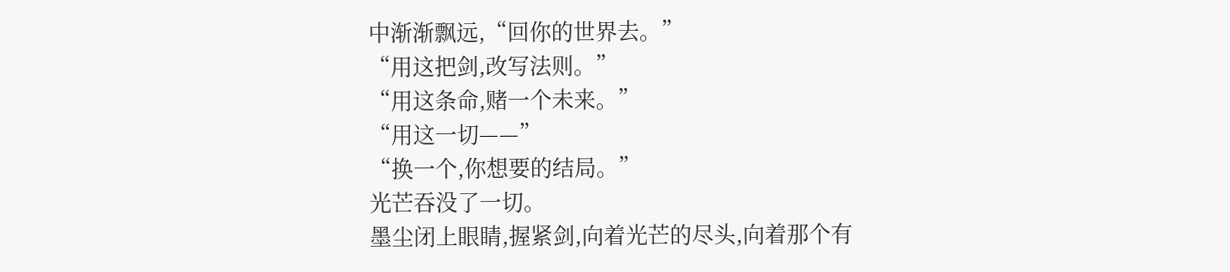中渐渐飘远,“回你的世界去。”
“用这把剑,改写法则。”
“用这条命,赌一个未来。”
“用这一切——”
“换一个,你想要的结局。”
光芒吞没了一切。
墨尘闭上眼睛,握紧剑,向着光芒的尽头,向着那个有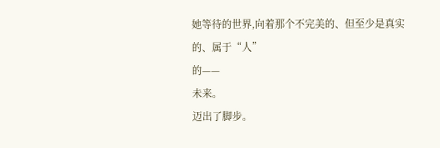她等待的世界,向着那个不完美的、但至少是真实的、属于“人”
的——
未来。
迈出了脚步。